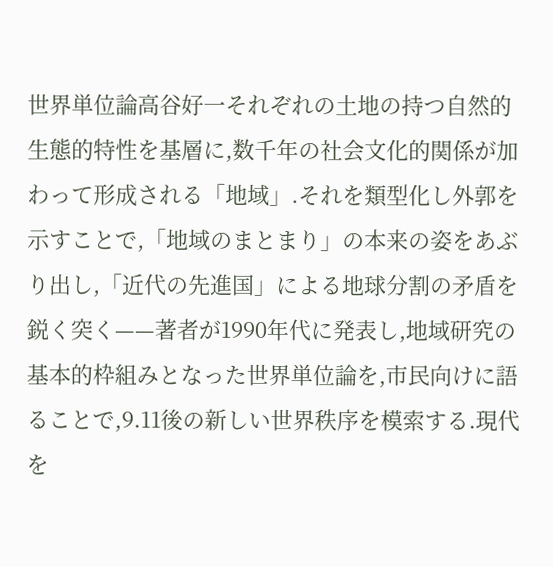世界単位論高谷好一それぞれの土地の持つ自然的生態的特性を基層に,数千年の社会文化的関係が加わって形成される「地域」.それを類型化し外郭を示すことで,「地域のまとまり」の本来の姿をあぶり出し,「近代の先進国」による地球分割の矛盾を鋭く突く——著者が1990年代に発表し,地域研究の基本的枠組みとなった世界単位論を,市民向けに語ることで,9.11後の新しい世界秩序を模索する.現代を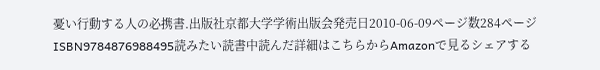憂い行動する人の必携書.出版社京都大学学術出版会発売日2010-06-09ページ数284ページISBN9784876988495読みたい読書中読んだ詳細はこちらからAmazonで見るシェアする